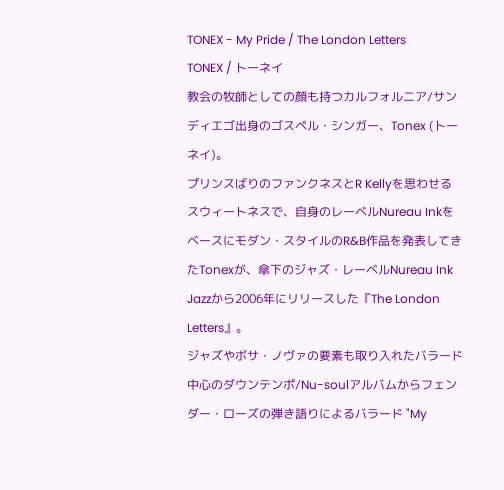TONEX - My Pride / The London Letters
TONEX / トーネイ
教会の牧師としての顔も持つカルフォルニア/サンディエゴ出身のゴスペル・シンガー、Tonex (トーネイ)。
プリンスばりのファンクネスとR Kellyを思わせるスウィートネスで、自身のレーベルNureau Inkをベースにモダン・スタイルのR&B作品を発表してきたTonexが、傘下のジャズ・レーベルNureau Ink Jazzから2006年にリリースした『The London Letters』。
ジャズやボサ・ノヴァの要素も取り入れたバラード中心のダウンテンポ/Nu-soulアルバムからフェンダー・ローズの弾き語りによるバラード "My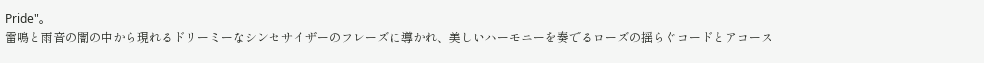Pride"。
雷鳴と雨音の闇の中から現れるドリーミーなシンセサイザーのフレーズに導かれ、美しいハーモニーを奏でるローズの揺らぐコードとアコース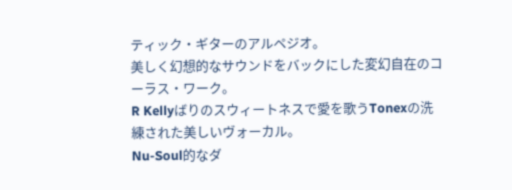ティック・ギターのアルペジオ。
美しく幻想的なサウンドをバックにした変幻自在のコーラス・ワーク。
R Kellyばりのスウィートネスで愛を歌うTonexの洗練された美しいヴォーカル。
Nu-Soul的なダ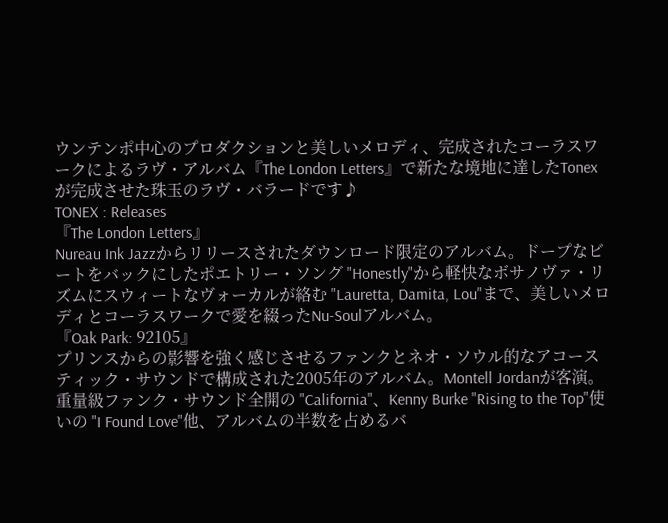ウンテンポ中心のプロダクションと美しいメロディ、完成されたコーラスワークによるラヴ・アルバム『The London Letters』で新たな境地に達したTonexが完成させた珠玉のラヴ・バラードです♪
TONEX : Releases
『The London Letters』
Nureau Ink Jazzからリリースされたダウンロード限定のアルバム。ドープなビートをバックにしたポエトリー・ソング "Honestly"から軽快なボサノヴァ・リズムにスウィートなヴォーカルが絡む "Lauretta, Damita, Lou"まで、美しいメロディとコーラスワークで愛を綴ったNu-Soulアルバム。
『Oak Park: 92105』
プリンスからの影響を強く感じさせるファンクとネオ・ソウル的なアコースティック・サウンドで構成された2005年のアルバム。Montell Jordanが客演。重量級ファンク・サウンド全開の "California"、Kenny Burke "Rising to the Top"使いの "I Found Love"他、アルバムの半数を占めるバ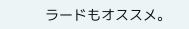ラードもオススメ。